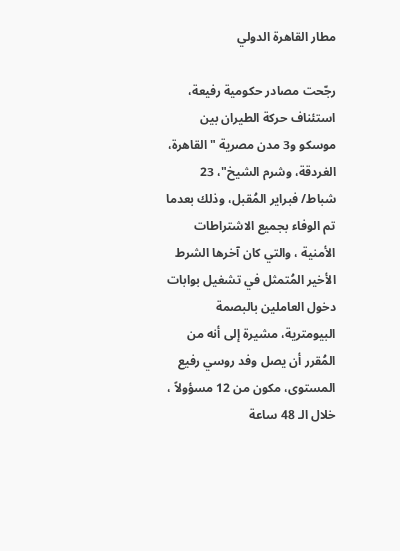مطار القاهرة الدولي

رجّحت مصادر حكومية رفيعة، استئناف حركة الطيران بين موسكو و3 مدن مصرية "القاهرة، الغردقة، وشرم الشيخ"، 23 شباط/ فبراير المُقبل، وذلك بعدما تم الوفاء بجميع الاشتراطات الأمنية ، والتي كان آخرها الشرط الأخير المُتمثل في تشغيل بوابات دخول العاملين بالبصمة البيومترية، مشيرة إلى أنه من المُقرر أن يصل وفد روسي رفيع المستوى، مكون من 12 مسؤولاً ، خلال الـ 48 ساعة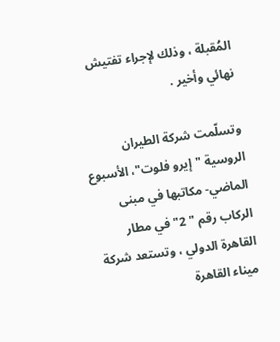المُقبلة ، وذلك لإجراء تفتيش نهائي وأخير .

وتسلّمت شركة الطيران الروسية "إيرو فلوت"، الأسبوع الماضي- مكاتبها في مبنى الركاب رقم " 2" في مطار القاهرة الدولي ، وتستعد شركة ميناء القاهرة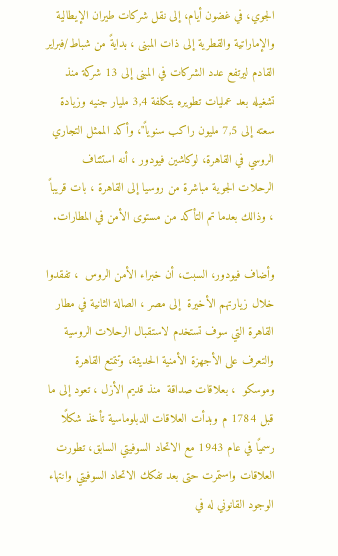الجوي، في غضون أيام، إلى نقل شركات طيران الإيطالية والإماراتية والقطرية إلى ذات المبنى ، بدايةً من شباط/فبراير القادم ليرتفع عدد الشركات في المبنى إلى 13 شركة منذ تشغيله بعد عمليات تطويره بتكلفة 3,4 مليار جنيه وزيادة سعته إلى 7,5 مليون راكب سنوياً"، وأكد الممثل التجاري الروسي في القاهرة، لوكاشين فيودور ، أنه استئناف الرحلات الجوية مباشرة من روسيا إلى القاهرة ، بات قريباً ، وذالك بعدما تم التأكد من مستوى الأمن في المطارات.

وأضاف فيودور، السبت، أن خبراء الأمن الروس  ، تفقدوا خلال زيارتهم الأخيرة  إلى مصر ، الصالة الثانية في مطار القاهرة التي سوف تستخدم لاستقبال الرحلات الروسية والتعرف على الأجهزة الأمنية الحديثة، وتتمتع القاهرة وموسكو  ، بعلاقات صداقة  منذ قديم الأزل ، تعود إلى ما قبل 1784 م وبدأت العلاقات الدبلوماسية تأخذ شكلًا رسميًا في عام 1943 مع الاتحاد السوفيتي السابق، تطورت العلاقات واستمرت حتى بعد تفكك الاتحاد السوفيتي وانتهاء الوجود القانوني له في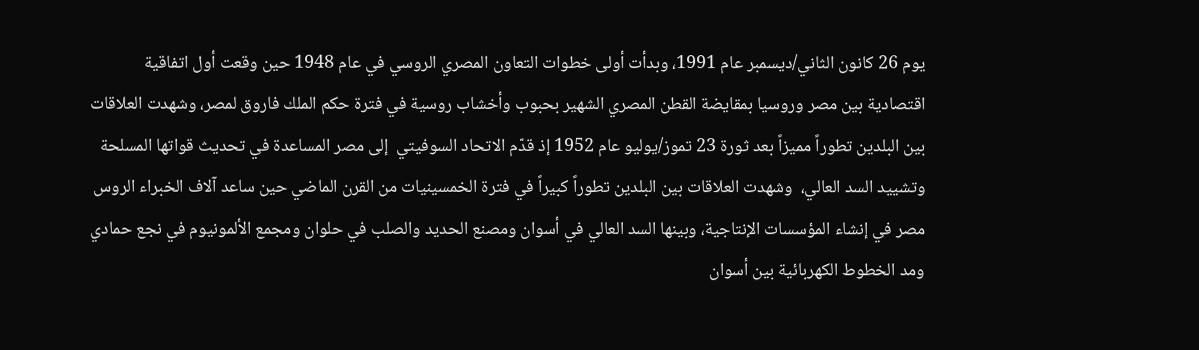يوم 26 كانون الثاني/ديسمبر عام 1991، وبدأت أولى خطوات التعاون المصري الروسي في عام 1948 حين وقعت أول اتفاقية اقتصادية بين مصر وروسيا بمقايضة القطن المصري الشهير بحبوب وأخشاب روسية في فترة حكم الملك فاروق لمصر، وشهدت العلاقات بين البلدين تطوراً مميزاً بعد ثورة 23 تموز/يوليو عام 1952 إذ قدّم الاتحاد السوفيتي  إلى مصر المساعدة في تحديث قواتها المسلحة وتشييد السد العالي،  وشهدت العلاقات بين البلدين تطوراً كبيراً في فترة الخمسينيات من القرن الماضي حين ساعد آلاف الخبراء الروس مصر في إنشاء المؤسسات الإنتاجية، وبينها السد العالي في أسوان ومصنع الحديد والصلب في حلوان ومجمع الألمونيوم في نجع حمادي ومد الخطوط الكهربائية بين أسوان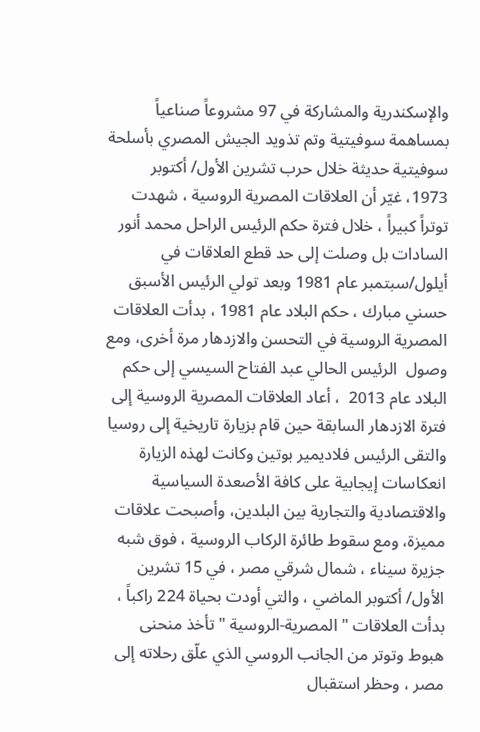والإسكندرية والمشاركة في 97 مشروعاً صناعياً بمساهمة سوفيتية وتم تذويد الجيش المصري بأسلحة سوفيتية حديثة خلال حرب تشرين الأول/ أكتوبر 1973، غيّر أن العلاقات المصرية الروسية ، شهدت توتراً كبيراً ، خلال فترة حكم الرئيس الراحل محمد أنور السادات بل وصلت إلى حد قطع العلاقات في أيلول/سبتمبر عام 1981 وبعد تولي الرئيس الأسبق حسني مبارك ، حكم البلاد عام 1981 ، بدأت العلاقات المصرية الروسية في التحسن والازدهار مرة أخرى، ومع وصول  الرئيس الحالي عبد الفتاح السيسي إلى حكم البلاد عام 2013  ، أعاد العلاقات المصرية الروسية إلى فترة الازدهار السابقة حين قام بزيارة تاريخية إلى روسيا والتقى الرئيس فلاديمير بوتين وكانت لهذه الزيارة انعكاسات إيجابية على كافة الأصعدة السياسية والاقتصادية والتجارية بين البلدين، وأصبحت علاقات مميزة، ومع سقوط طائرة الركاب الروسية ، فوق شبه جزيرة سيناء ، شمال شرقي مصر ، في 15 تشرين الأول/ أكتوبر الماضي ، والتي أودت بحياة 224 راكباً ، بدأت العلاقات " المصرية-الروسية " تأخذ منحنى هبوط وتوتر من الجانب الروسي الذي علّق رحلاته إلى مصر ، وحظر استقبال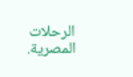الرحلات المصرية.